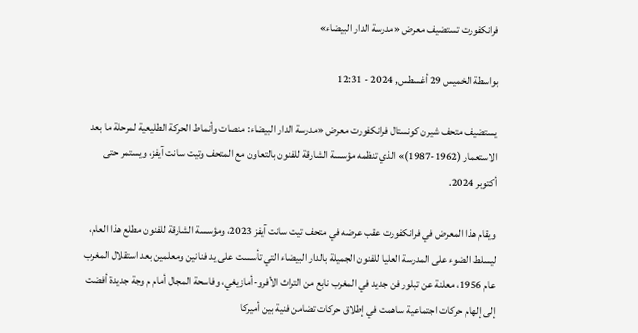فرانكفورت تستضيف معرض «مدرسة الدار البيضاء»

بواسطة الخميس 29 أغسطس, 2024 - 12:31

يستضيف متحف شيرن كونستال فرانكفورت معرض «مدرسة الدار البيضاء: منصات وأنماط الحركة الطليعية لمرحلة ما بعد الاستعمار (1962-1987)» الذي تنظمه مؤسسة الشارقة للفنون بالتعاون مع المتحف وتيت سانت آيفز، ويستمر حتى أكتوبر 2024.

ويقام هذا المعرض في فرانكفورت عقب عرضه في متحف تيت سانت آيفز 2023، ومؤسسة الشارقة للفنون مطلع هذا العام، ليسلط الضوء على المدرسة العليا للفنون الجميلة بالدار البيضاء التي تأسست على يد فنانين ومعلمين بعد استقلال المغرب عام 1956، معلنة عن تبلور فن جديد في المغرب نابع من التراث الأفرو-أمازيغي، وفاسحة المجال أمام م وجة جديدة أفضت إلى إلهام حركات اجتماعية ساهمت في إطلاق حركات تضامن فنية بين أميركا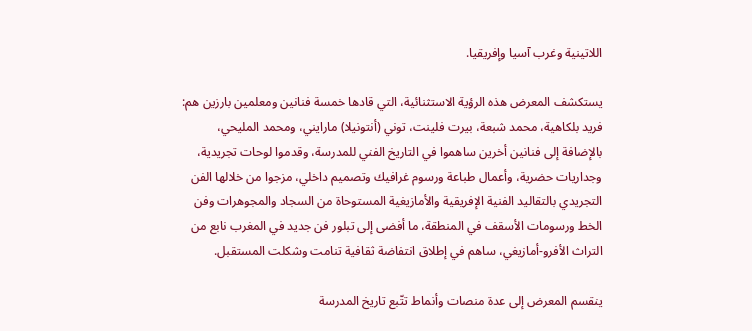اللاتينية وغرب آسيا وإفريقيا.

يستكشف المعرض هذه الرؤية الاستثنائية، التي قادها خمسة فنانين ومعلمين بارزين هم: فريد بلكاهية، محمد شبعة، بيرت فلينت، توني (أنتونيلا) مارايني، ومحمد المليحي، بالإضافة إلى فنانين أخرين ساهموا في التاريخ الفني للمدرسة، وقدموا لوحات تجريدية، وجداريات حضرية، وأعمال طباعة ورسوم غرافيك وتصميم داخلي، مزجوا من خلالها الفن التجريدي بالتقاليد الفنية الإفريقية والأمازيغية المستوحاة من السجاد والمجوهرات وفن الخط ورسومات الأسقف في المنطقة، ما أفضى إلى تبلور فن جديد في المغرب نابع من التراث الأفرو-أمازيغي، ساهم في إطلاق انتفاضة ثقافية تنامت وشكلت المستقبل.

ينقسم المعرض إلى عدة منصات وأنماط تتّبع تاريخ المدرسة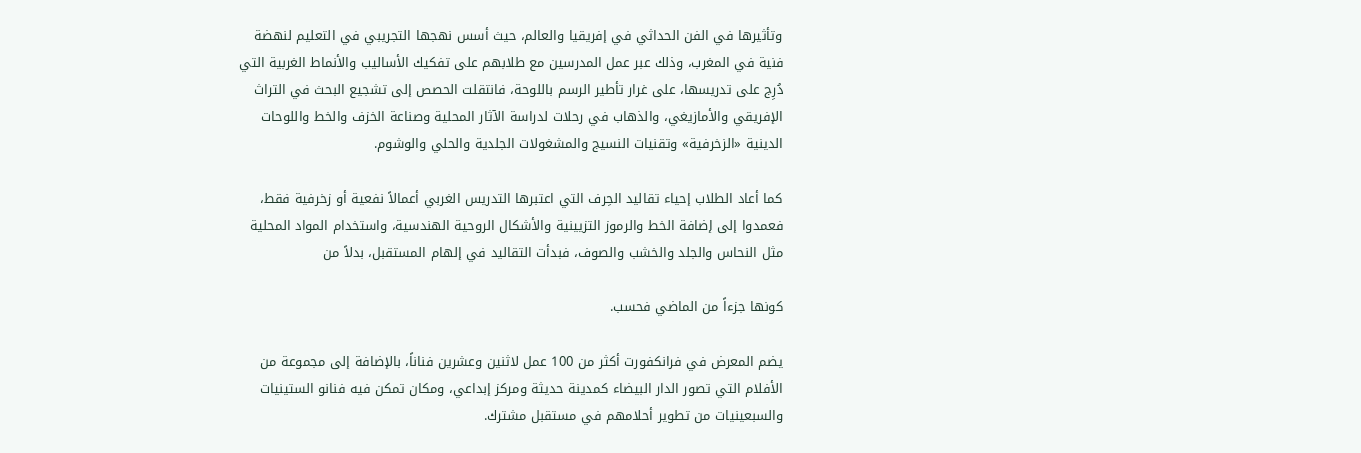وتأثيرها في الفن الحداثي في إفريقيا والعالم، حيث أسس نهجها التجريبي في التعليم لنهضة فنية في المغرب، وذلك عبر عمل المدرسين مع طلابهم على تفكيك الأساليب والأنماط الغربية التي دُرِج على تدريسها، على غرار تأطير الرسم باللوحة، فانتقلت الحصص إلى تشجيع البحث في التراث الإفريقي والأمازيغي، والذهاب في رحلات لدراسة الآثار المحلية وصناعة الخزف والخط واللوحات الدينية «الزخرفية» وتقنيات النسيج والمشغولات الجلدية والحلي والوشوم.

كما أعاد الطلاب إحياء تقاليد الحِرف التي اعتبرها التدريس الغربي أعمالاً نفعية أو زخرفية فقط، فعمدوا إلى إضافة الخط والرموز التزيينية والأشكال الروحية الهندسية، واستخدام المواد المحلية مثل النحاس والجلد والخشب والصوف، فبدأت التقاليد في إلهام المستقبل، بدلاً من

كونها جزءاً من الماضي فحسب.

يضم المعرض في فرانكفورت أكثر من 100 عمل لاثنين وعشرين فناناً، بالإضافة إلى مجموعة من الأفلام التي تصور الدار البيضاء كمدينة حديثة ومركز إبداعي، ومكان تمكن فيه فنانو الستينيات والسبعينيات من تطوير أحلامهم في مستقبل مشترك.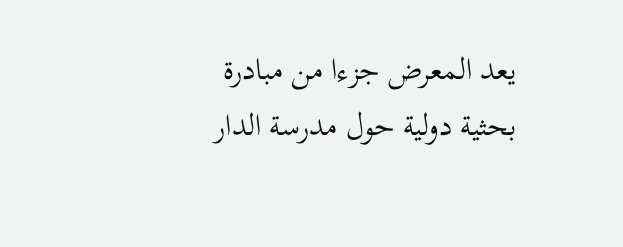يعد المعرض جزءا من مبادرة بحثية دولية حول مدرسة الدار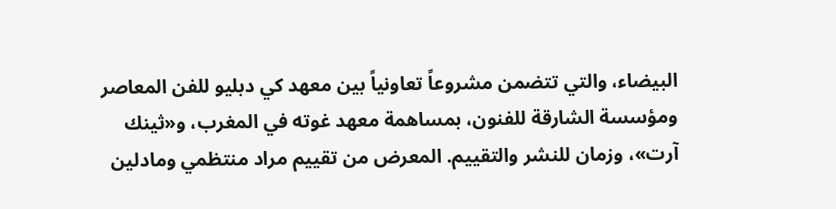البيضاء، والتي تتضمن مشروعاً تعاونياً بين معهد كي دبليو للفن المعاصر ومؤسسة الشارقة للفنون، بمساهمة معهد غوته في المغرب، و«ثينك آرت»، وزمان للنشر والتقييم. المعرض من تقييم مراد منتظمي ومادلين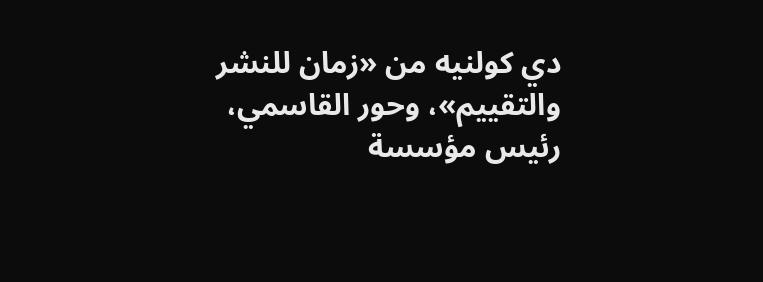دي كولنيه من «زمان للنشر والتقييم»، وحور القاسمي، رئيس مؤسسة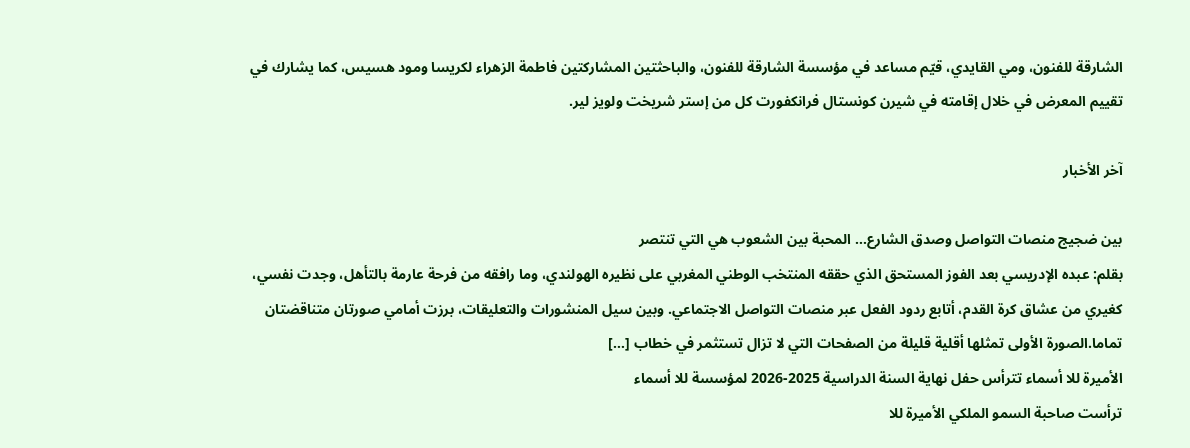الشارقة للفنون، ومي القايدي، قيّم مساعد في مؤسسة الشارقة للفنون، والباحثتين المشاركتين فاطمة الزهراء لكريسا ومود هسيس، كما يشارك في تقييم المعرض في خلال إقامته في شيرن كونستال فرانكفورت كل من إستر شريخت ولويز لير.

آخر الأخبار

بين ضجيج منصات التواصل وصدق الشارع… المحبة بين الشعوب هي التي تنتصر
بقلم: عبده الإدريسي بعد الفوز المستحق الذي حققه المنتخب الوطني المغربي على نظيره الهولندي، وما رافقه من فرحة عارمة بالتأهل، وجدت نفسي، كغيري من عشاق كرة القدم، أتابع ردود الفعل عبر منصات التواصل الاجتماعي. وبين سيل المنشورات والتعليقات، برزت أمامي صورتان متناقضتان تماما.الصورة الأولى تمثلها أقلية قليلة من الصفحات التي لا تزال تستثمر في خطاب […]
الأميرة للا أسماء تترأس حفل نهاية السنة الدراسية 2025-2026 لمؤسسة للا أسماء
ترأست صاحبة السمو الملكي الأميرة للا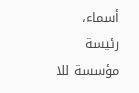أسماء، رئيسة مؤسسة للا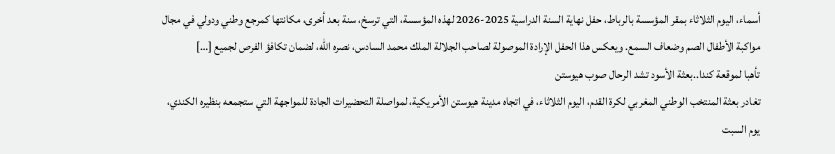أسماء، اليوم الثلاثاء بمقر المؤسسة بالرباط، حفل نهاية السنة الدراسية 2025-2026 لهذه المؤسسة، التي ترسخ، سنة بعد أخرى، مكانتها كمرجع وطني ودولي في مجال مواكبة الأطفال الصم وضعاف السمع. ويعكس هذا الحفل الإرادة الموصولة لصاحب الجلالة الملك محمد السادس، نصره الله، لضمان تكافؤ الفرص لجميع […]
تأهبا لموقعة كندا..بعثة الأسود تشد الرحال صوب هيوستن
تغادر بعثة المنتخب الوطني المغربي لكرة القدم، اليوم الثلاثاء، في اتجاه مدينة هيوستن الأمريكية، لمواصلة التحضيرات الجادة للمواجهة التي ستجمعه بنظيره الكندي، يوم السبت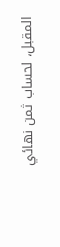المقبل، لحساب ثمن نهائي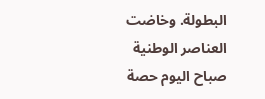البطولة. وخاضت العناصر الوطنية صباح اليوم حصة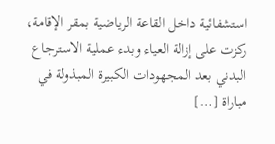استشفائية داخل القاعة الرياضية بمقر الإقامة، ركزت على إزالة العياء وبدء عملية الاسترجاع البدني بعد المجهودات الكبيرة المبذولة في مباراة […]